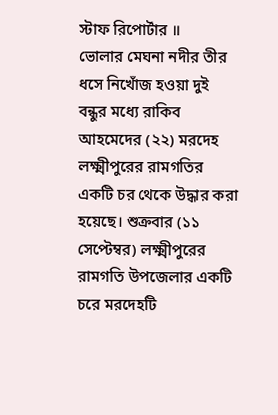স্টাফ রিপোর্টার ॥
ভোলার মেঘনা নদীর তীর ধসে নিখোঁজ হওয়া দুই বন্ধুর মধ্যে রাকিব আহমেদের (২২) মরদেহ লক্ষ্মীপুরের রামগতির একটি চর থেকে উদ্ধার করা হয়েছে। শুক্রবার (১১ সেপ্টেম্বর) লক্ষ্মীপুরের রামগতি উপজেলার একটি চরে মরদেহটি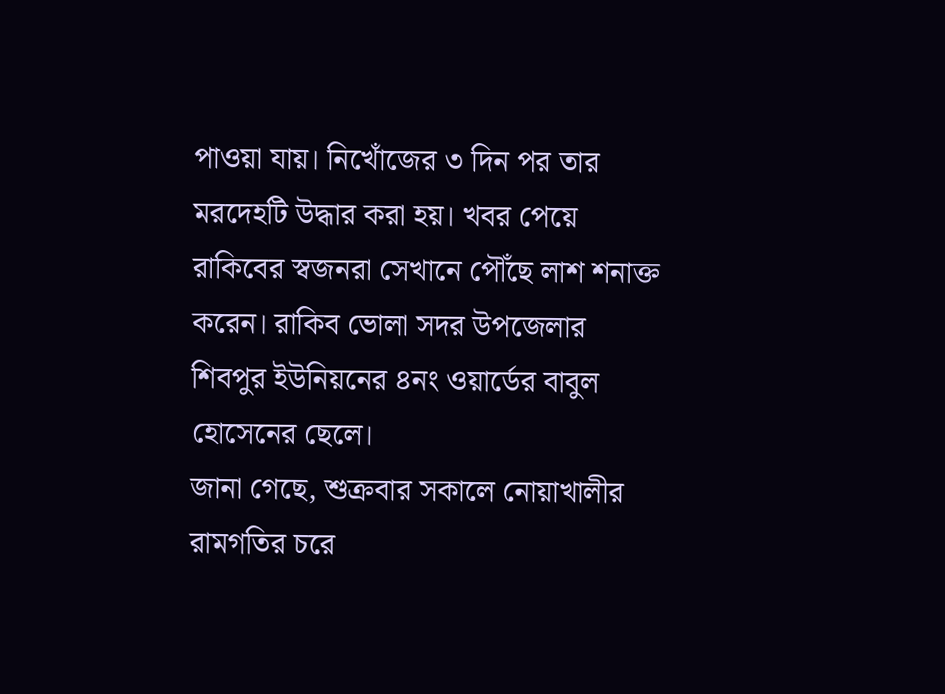পাওয়া যায়। নিখোঁজের ৩ দিন পর তার মরদেহটি উদ্ধার করা হয়। খবর পেয়ে রাকিবের স্বজনরা সেখানে পৌঁছে লাশ শনাক্ত করেন। রাকিব ভোলা সদর উপজেলার শিবপুর ইউনিয়নের ৪নং ওয়ার্ডের বাবুল হোসেনের ছেলে।
জানা গেছে, শুক্রবার সকালে নোয়াখালীর রামগতির চরে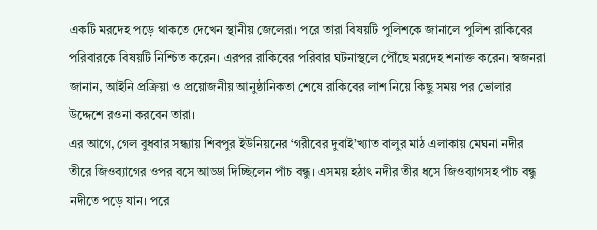একটি মরদেহ পড়ে থাকতে দেখেন স্থানীয় জেলেরা। পরে তারা বিষয়টি পুলিশকে জানালে পুলিশ রাকিবের পরিবারকে বিষয়টি নিশ্চিত করেন। এরপর রাকিবের পরিবার ঘটনাস্থলে পৌঁছে মরদেহ শনাক্ত করেন। স্বজনরা জানান, আইনি প্রক্রিয়া ও প্রয়োজনীয় আনুষ্ঠানিকতা শেষে রাকিবের লাশ নিয়ে কিছু সময় পর ভোলার উদ্দেশে রওনা করবেন তারা।
এর আগে, গেল বুধবার সন্ধ্যায় শিবপুর ইউনিয়নের ‘গরীবের দুবাই’খ্যাত বালুর মাঠ এলাকায় মেঘনা নদীর তীরে জিওব্যাগের ওপর বসে আড্ডা দিচ্ছিলেন পাঁচ বন্ধু। এসময় হঠাৎ নদীর তীর ধসে জিওব্যাগসহ পাঁচ বন্ধু নদীতে পড়ে যান। পরে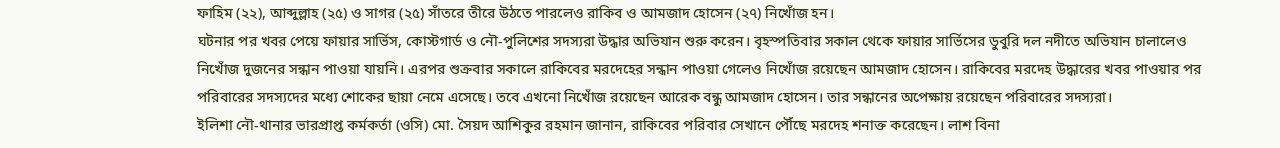ফাহিম (২২), আব্দুল্লাহ (২৫) ও সাগর (২৫) সাঁতরে তীরে উঠতে পারলেও রাকিব ও আমজাদ হোসেন (২৭) নিখোঁজ হন।
ঘটনার পর খবর পেয়ে ফায়ার সার্ভিস, কোস্টগার্ড ও নৌ-পুলিশের সদস্যরা উদ্ধার অভিযান শুরু করেন। বৃহস্পতিবার সকাল থেকে ফায়ার সার্ভিসের ডুবুরি দল নদীতে অভিযান চালালেও নিখোঁজ দুজনের সন্ধান পাওয়া যায়নি। এরপর শুক্রবার সকালে রাকিবের মরদেহের সন্ধান পাওয়া গেলেও নিখোঁজ রয়েছেন আমজাদ হোসেন। রাকিবের মরদেহ উদ্ধারের খবর পাওয়ার পর পরিবারের সদস্যদের মধ্যে শোকের ছায়া নেমে এসেছে। তবে এখনো নিখোঁজ রয়েছেন আরেক বন্ধু আমজাদ হোসেন। তার সন্ধানের অপেক্ষায় রয়েছেন পরিবারের সদস্যরা।
ইলিশা নৌ-থানার ভারপ্রাপ্ত কর্মকর্তা (ওসি) মো. সৈয়দ আশিকুর রহমান জানান, রাকিবের পরিবার সেখানে পৌঁছে মরদেহ শনাক্ত করেছেন। লাশ বিনা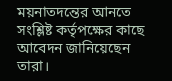ময়নাতদন্তের আনতে সংশ্লিষ্ট কর্তৃপক্ষের কাছে আবেদন জানিয়েছেন তারা।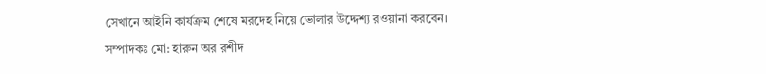সেখানে আইনি কার্যক্রম শেষে মরদেহ নিয়ে ভোলার উদ্দেশ্য রওয়ানা করবেন।
সম্পাদকঃ মো: হারুন অর রশীদ